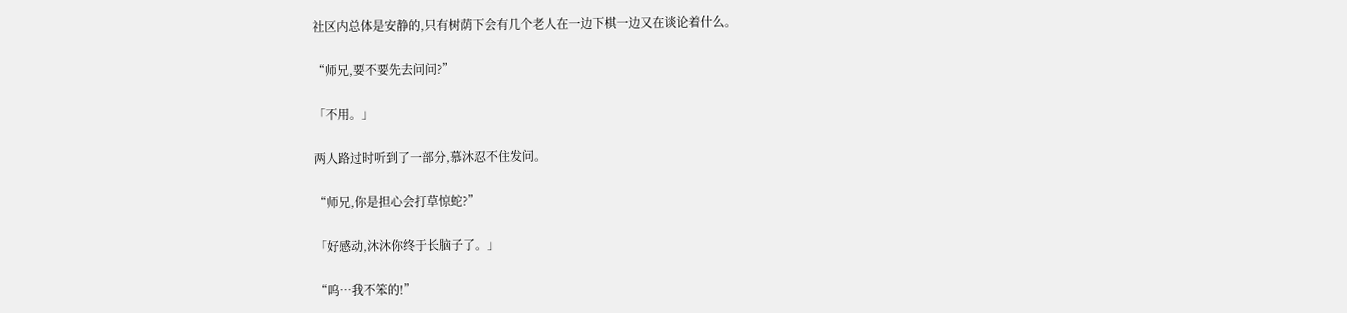社区内总体是安静的,只有树荫下会有几个老人在一边下棋一边又在谈论着什么。

“师兄,要不要先去问问?”

「不用。」

两人路过时听到了一部分,慕沐忍不住发问。

“师兄,你是担心会打草惊蛇?”

「好感动,沐沐你终于长脑子了。」

“呜…我不笨的!”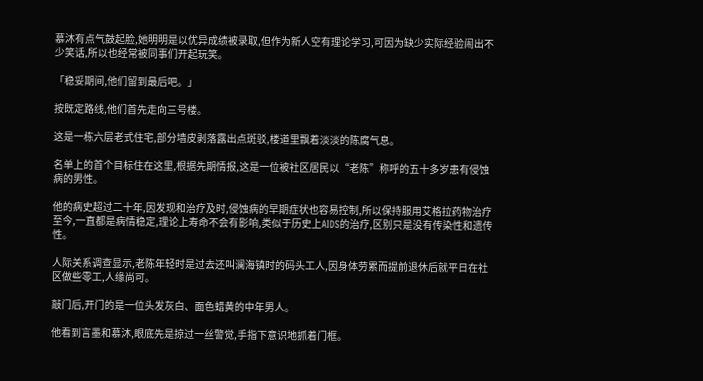慕沐有点气鼓起脸,她明明是以优异成绩被录取,但作为新人空有理论学习,可因为缺少实际经验闹出不少笑话,所以也经常被同事们开起玩笑。

「稳妥期间,他们留到最后吧。」

按既定路线,他们首先走向三号楼。

这是一栋六层老式住宅,部分墙皮剥落露出点斑驳,楼道里飘着淡淡的陈腐气息。

名单上的首个目标住在这里,根据先期情报,这是一位被社区居民以“老陈”称呼的五十多岁患有侵蚀病的男性。

他的病史超过二十年,因发现和治疗及时,侵蚀病的早期症状也容易控制,所以保持服用艾格拉药物治疗至今,一直都是病情稳定,理论上寿命不会有影响,类似于历史上AIDS的治疗,区别只是没有传染性和遗传性。

人际关系调查显示,老陈年轻时是过去还叫澜海镇时的码头工人,因身体劳累而提前退休后就平日在社区做些零工,人缘尚可。

敲门后,开门的是一位头发灰白、面色蜡黄的中年男人。

他看到言墨和慕沐,眼底先是掠过一丝警觉,手指下意识地抓着门框。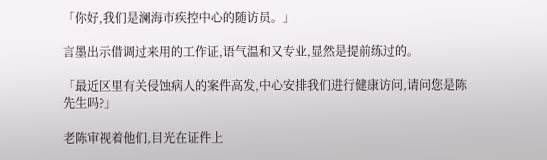「你好,我们是澜海市疾控中心的随访员。」

言墨出示借调过来用的工作证,语气温和又专业,显然是提前练过的。

「最近区里有关侵蚀病人的案件高发,中心安排我们进行健康访问,请问您是陈先生吗?」

老陈审视着他们,目光在证件上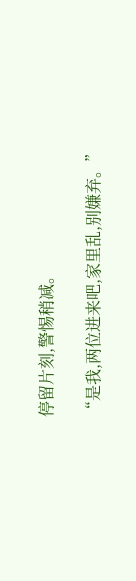停留片刻,警惕稍减。

“是我,两位进来吧,家里乱,别嫌弃。”